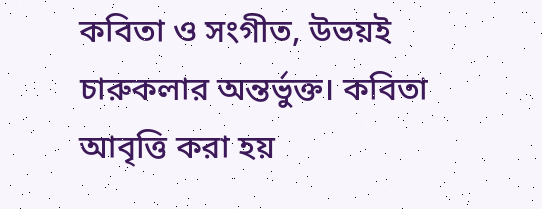কবিতা ও সংগীত, উভয়ই চারুকলার অন্তর্ভুক্ত। কবিতা আবৃত্তি করা হয়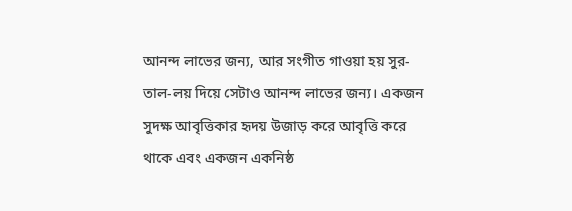আনন্দ লাভের জন্য, আর সংগীত গাওয়া হয় সুর-তাল-লয় দিয়ে সেটাও আনন্দ লাভের জন্য। একজন সুদক্ষ আবৃত্তিকার হৃদয় উজাড় করে আবৃত্তি করে থাকে এবং একজন একনিষ্ঠ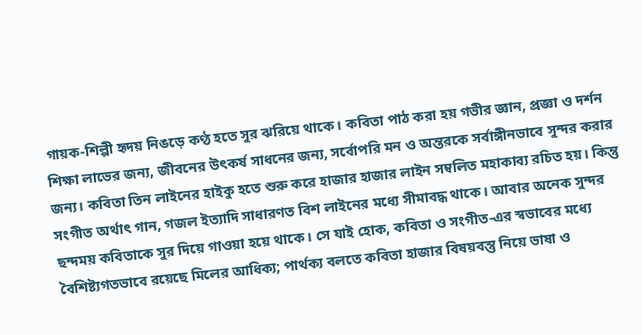গায়ক-শিল্পী হৃদয় নিঙড়ে কণ্ঠ হতে সুর ঝরিয়ে থাকে। কবিতা পাঠ করা হয় গভীর জ্ঞান, প্রজ্ঞা ও দর্শন শিক্ষা লাভের জন্য, জীবনের উৎকর্ষ সাধনের জন্য, সর্বোপরি মন ও অন্তরকে সর্বাঙ্গীনভাবে সুন্দর করার জন্য। কবিতা তিন লাইনের হাইকু হতে শুরু করে হাজার হাজার লাইন সম্বলিত মহাকাব্য রচিত হয়। কিন্তু সংগীত অর্থাৎ গান, গজল ইত্যাদি সাধারণত বিশ লাইনের মধ্যে সীমাবদ্ধ থাকে। আবার অনেক সুন্দর ছন্দময় কবিতাকে সুর দিয়ে গাওয়া হয়ে থাকে। সে যাই হোক, কবিতা ও সংগীত-এর স্বভাবের মধ্যে বৈশিষ্ট্যগতভাবে রয়েছে মিলের আধিক্য; পার্থক্য বলতে কবিতা হাজার বিষয়বস্তু নিয়ে ভাষা ও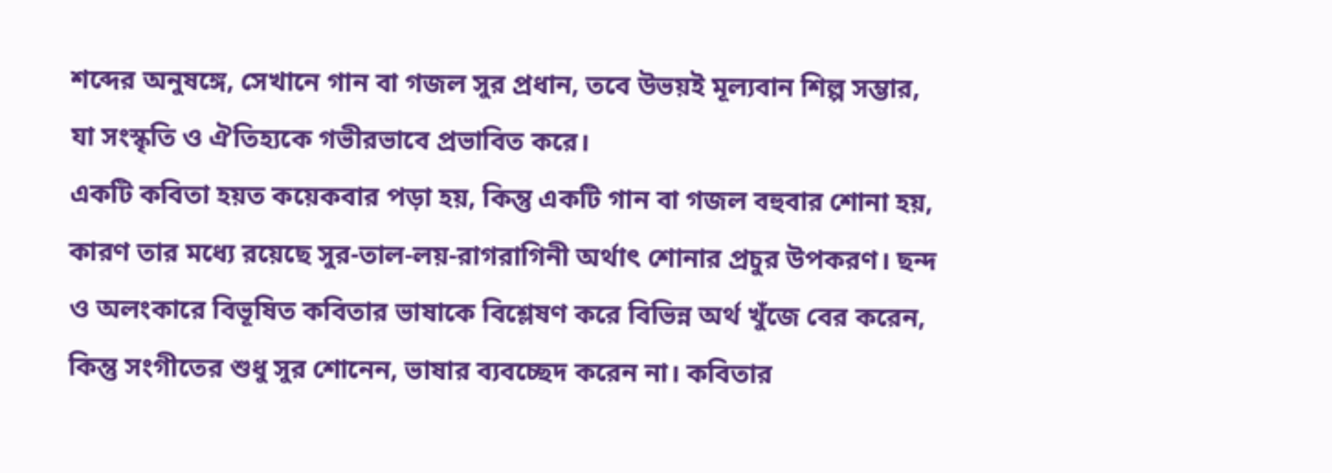শব্দের অনুষঙ্গে, সেখানে গান বা গজল সুর প্রধান, তবে উভয়ই মূল্যবান শিল্প সম্ভার, যা সংস্কৃতি ও ঐতিহ্যকে গভীরভাবে প্রভাবিত করে।
একটি কবিতা হয়ত কয়েকবার পড়া হয়, কিন্তু একটি গান বা গজল বহুবার শোনা হয়, কারণ তার মধ্যে রয়েছে সুর-তাল-লয়-রাগরাগিনী অর্থাৎ শোনার প্রচুর উপকরণ। ছন্দ ও অলংকারে বিভূষিত কবিতার ভাষাকে বিশ্লেষণ করে বিভিন্ন অর্থ খুঁজে বের করেন, কিন্তু সংগীতের শুধু সুর শোনেন, ভাষার ব্যবচ্ছেদ করেন না। কবিতার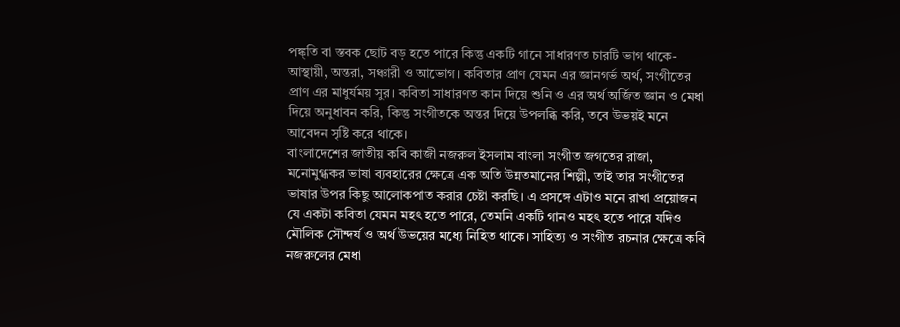পঙ্ক্তি বা স্তবক ছোট বড় হতে পারে কিন্তু একটি গানে সাধারণত চারটি ভাগ থাকে-আস্থায়ী, অন্তরা, সঞ্চারী ও আভোগ। কবিতার প্রাণ যেমন এর জ্ঞানগর্ভ অর্থ, সংগীতের প্রাণ এর মাধুর্যময় সুর। কবিতা সাধারণত কান দিয়ে শুনি ও এর অর্থ অর্জিত জ্ঞান ও মেধা দিয়ে অনুধাবন করি, কিন্তু সংগীতকে অন্তর দিয়ে উপলব্ধি করি, তবে উভয়ই মনে আবেদন সৃষ্টি করে থাকে।
বাংলাদেশের জাতীয় কবি কাজী নজরুল ইসলাম বাংলা সংগীত জগতের রাজা, মনোমুগ্ধকর ভাষা ব্যবহারের ক্ষেত্রে এক অতি উন্নতমানের শিল্পী, তাই তার সংগীতের ভাষার উপর কিছু আলোকপাত করার চেষ্টা করছি। এ প্রসঙ্গে এটাও মনে রাখা প্রয়োজন যে একটা কবিতা যেমন মহৎ হতে পারে, তেমনি একটি গানও মহৎ হতে পারে যদিও মৌলিক সৌন্দর্য ও অর্থ উভয়ের মধ্যে নিহিত থাকে। সাহিত্য ও সংগীত রচনার ক্ষেত্রে কবি নজরুলের মেধা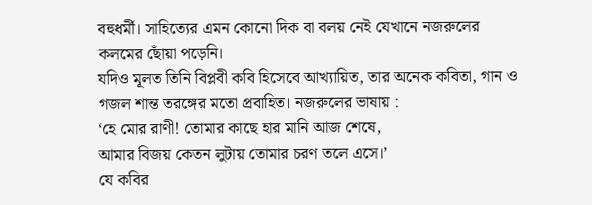বহুধর্মী। সাহিত্যের এমন কোনো দিক বা বলয় নেই যেখানে নজরুলের কলমের ছোঁয়া পড়েনি।
যদিও মূলত তিনি বিপ্লবী কবি হিসেবে আখ্যায়িত, তার অনেক কবিতা, গান ও গজল শান্ত তরঙ্গের মতো প্রবাহিত। নজরুলের ভাষায় :
‘হে মোর রাণী! তোমার কাছে হার মানি আজ শেষে,
আমার বিজয় কেতন লুটায় তোমার চরণ তলে এসে।’
যে কবির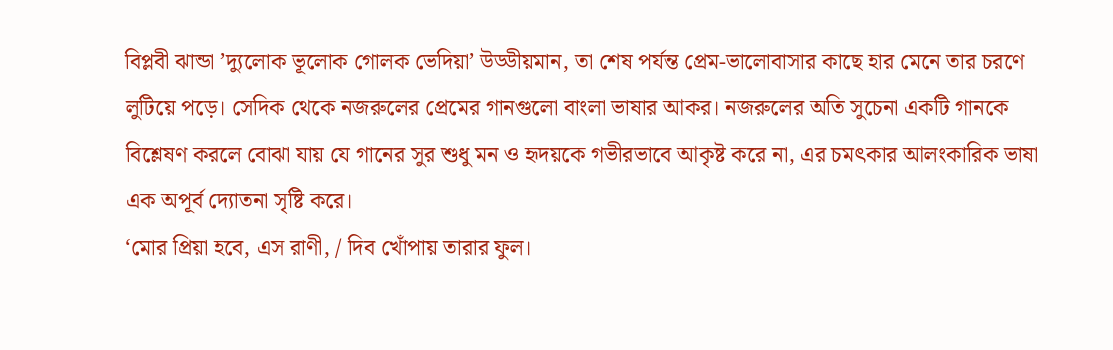বিপ্লবী ঝান্ডা ’দ্যুলোক ভূলোক গোলক ভেদিয়া’ উড্ডীয়মান, তা শেষ পর্যন্ত প্রেম-ভালোবাসার কাছে হার মেনে তার চরণে লুটিয়ে পড়ে। সেদিক থেকে নজরুলের প্রেমের গানগুলো বাংলা ভাষার আকর। নজরুলের অতি সুচেনা একটি গানকে বিশ্লেষণ করলে বোঝা যায় যে গানের সুর শুধু মন ও হৃদয়কে গভীরভাবে আকৃষ্ট করে না, এর চমৎকার আলংকারিক ভাষা এক অপূর্ব দ্যোতনা সৃষ্টি করে।
‘মোর প্রিয়া হবে, এস রাণী, / দিব খোঁপায় তারার ফুল।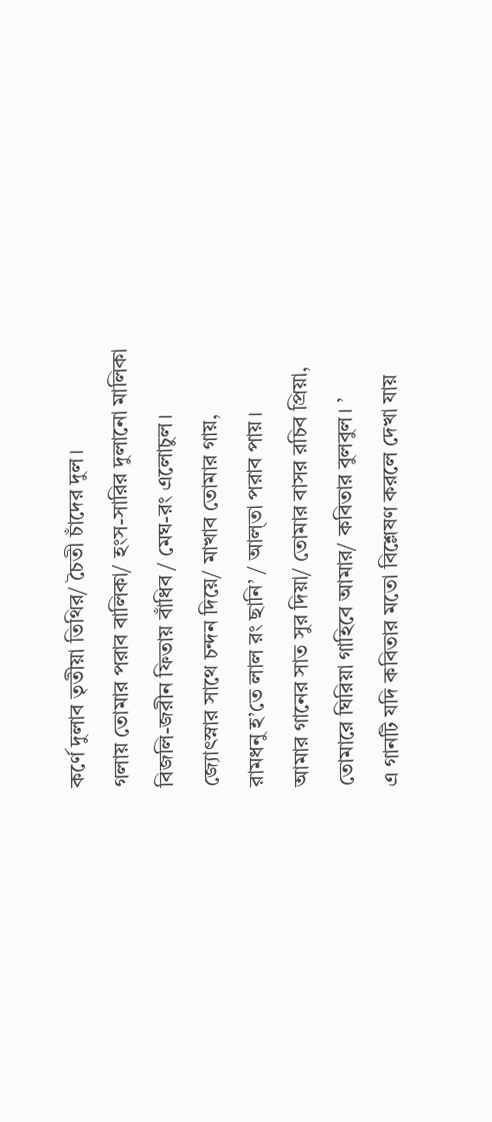কর্ণে দুলাব তৃতীয়া তিথির/ চৈতী চাঁদের দুল।
গলায় তোমার পরাব বালিকা/ হংস-সারির দুলানো মালিকা
বিজলি-জরীন ফিতায় বাঁধিব / মেঘ-রং এলোচুল।
জ্যোৎস্নার সাথে চন্দন দিয়ে/ মাখাব তোমার গায়,
রামধনু হ’তে লাল রং ছানি’ / আল্তা পরাব পায়।
আমার গানের সাত সুর দিয়া/ তোমার বাসর রচিব প্রিয়া,
তোমারে ঘিরিয়া গাহিবে আমার/ কবিতার বুলবুল। ’
এ গানটি যদি কবিতার মতো বিশ্লেষণ করলে দেখা যায়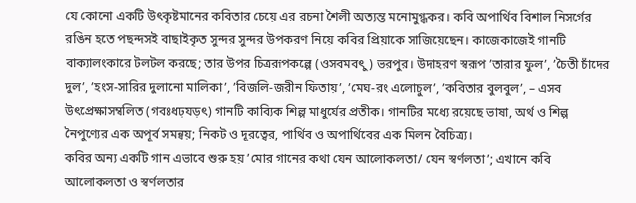যে কোনো একটি উৎকৃষ্টমানের কবিতার চেয়ে এর রচনা শৈলী অত্যন্ত মনোমুগ্ধকর। কবি অপার্থিব বিশাল নিসর্গের রঙিন হতে পছন্দসই বাছাইকৃত সুন্দর সুন্দর উপকরণ নিয়ে কবির প্রিয়াকে সাজিয়েছেন। কাজেকাজেই গানটি বাক্যালংকারে টলটল করছে; তার উপর চিত্ররূপকল্পে (ওসবমবৎু) ভরপুর। উদাহরণ স্বরূপ ’তারার ফুল’, ’চৈতী চাঁদের দুল’, ’হংস-সারির দুলানো মালিকা’, ’বিজলি-জরীন ফিতায়’, ’মেঘ-রং এলোচুল’, ’কবিতার বুলবুল’, – এসব উৎপ্রেক্ষাসম্বলিত (গবঃধঢ়যড়ৎ) গানটি কাব্যিক শিল্প মাধুর্যের প্রতীক। গানটির মধ্যে রয়েছে ভাষা, অর্থ ও শিল্প নৈপুণ্যের এক অপূর্ব সমন্বয়; নিকট ও দূরত্বের, পার্থিব ও অপার্থিবের এক মিলন বৈচিত্র্য।
কবির অন্য একটি গান এভাবে শুরু হয় ’মোর গানের কথা যেন আলোকলতা/ যেন স্বর্ণলতা’; এখানে কবি আলোকলতা ও স্বর্ণলতার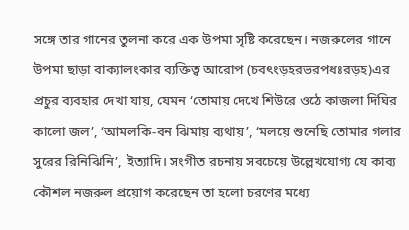সঙ্গে তার গানের তুলনা করে এক উপমা সৃষ্টি করেছেন। নজরুলের গানে উপমা ছাড়া বাক্যালংকার ব্যক্তিত্ব আরোপ (চবৎংড়হরভরপধঃরড়হ)এর প্রচুর ব্যবহার দেখা যায়, যেমন ‘তোমায় দেখে শিউরে ওঠে কাজলা দিঘির কালো জল’, ‘আমলকি-বন ঝিমায় ব্যথায়’, ‘মলয়ে শুনেছি তোমার গলার সুরের রিনিঝিনি’, ইত্যাদি। সংগীত রচনায় সবচেয়ে উল্লেখযোগ্য যে কাব্য কৌশল নজরুল প্রয়োগ করেছেন তা হলো চরণের মধ্যে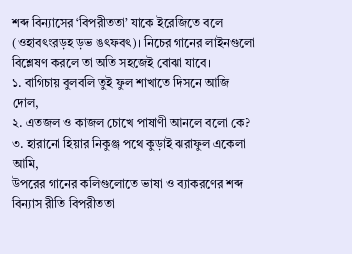শব্দ বিন্যাসের ‘বিপরীততা’ যাকে ইরেজিতে বলে (ওহাবৎংরড়হ ড়ভ ঙৎফবৎ)। নিচের গানের লাইনগুলো বিশ্লেষণ করলে তা অতি সহজেই বোঝা যাবে।
১. বাগিচায় বুলবলি তুই ফুল শাখাতে দিসনে আজি দোল,
২. এতজল ও কাজল চোখে পাষাণী আনলে বলো কে?
৩. হারানো হিয়ার নিকুঞ্জ পথে কুড়াই ঝরাফুল একেলা আমি,
উপরের গানের কলিগুলোতে ভাষা ও ব্যাকরণের শব্দ বিন্যাস রীতি বিপরীততা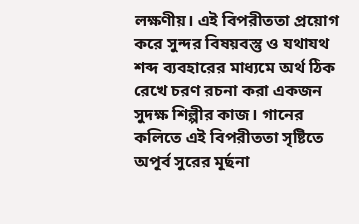লক্ষণীয়। এই বিপরীততা প্রয়োগ করে সুন্দর বিষয়বস্তু ও যথাযথ শব্দ ব্যবহারের মাধ্যমে অর্থ ঠিক রেখে চরণ রচনা করা একজন সুদক্ষ শিল্পীর কাজ। গানের কলিতে এই বিপরীততা সৃষ্টিতে অপূর্ব সুরের মূর্ছনা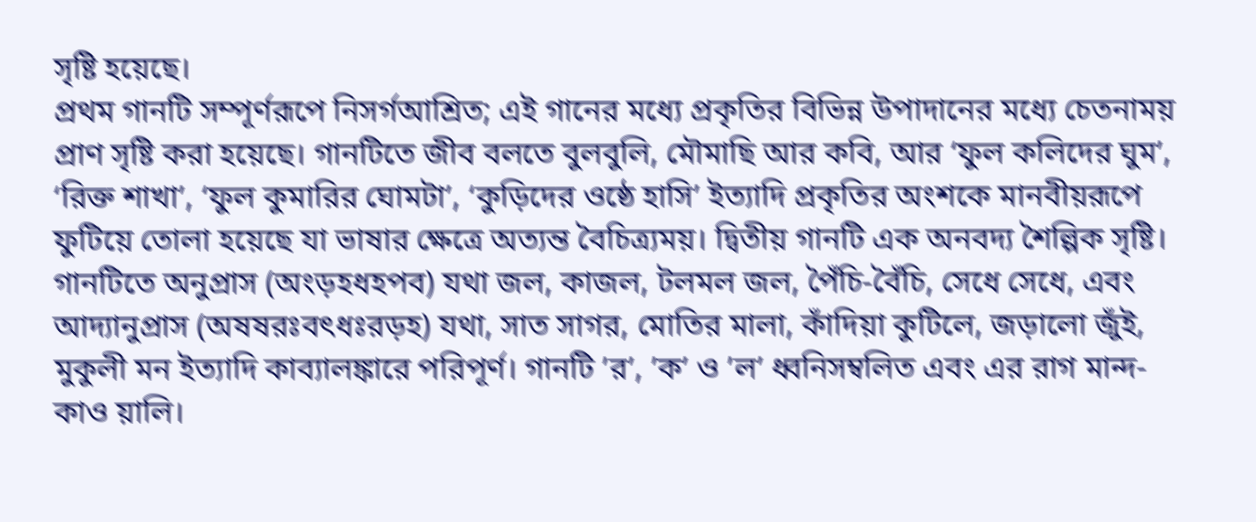সৃষ্টি হয়েছে।
প্রথম গানটি সম্পূর্ণরূপে নিসর্গআশ্রিত; এই গানের মধ্যে প্রকৃতির বিভিন্ন উপাদানের মধ্যে চেতনাময় প্রাণ সৃষ্টি করা হয়েছে। গানটিতে জীব বলতে বুলবুলি, মৌমাছি আর কবি, আর ‘ফুল কলিদের ঘুম’, ‘রিক্ত শাখা’, ‘ফুল কুমারির ঘোমটা’, ‘কুড়িদের ওষ্ঠে হাসি’ ইত্যাদি প্রকৃতির অংশকে মানবীয়রূপে ফুটিয়ে তোলা হয়েছে যা ভাষার ক্ষেত্রে অত্যন্ত বৈচিত্র্যময়। দ্বিতীয় গানটি এক অনবদ্য শৈল্পিক সৃষ্টি। গানটিতে অনুপ্রাস (অংড়হধহপব) যথা জল, কাজল, টলমল জল, পৈঁচি-বৈঁচি, সেধে সেধে, এবং আদ্যানুপ্রাস (অষষরঃবৎধঃরড়হ) যথা, সাত সাগর, মোতির মালা, কাঁদিয়া কুটিলে, জড়ালো জুঁই, মুকুলী মন ইত্যাদি কাব্যালঙ্কারে পরিপূর্ণ। গানটি ’র’, ’ক’ ও ’ল’ ধ্বনিসম্বলিত এবং এর রাগ মান্দ-কাও য়ালি।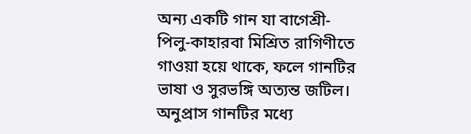অন্য একটি গান যা বাগেশ্রী-পিলু-কাহারবা মিশ্রিত রাগিণীতে গাওয়া হয়ে থাকে, ফলে গানটির ভাষা ও সুরভঙ্গি অত্যন্ত জটিল। অনুপ্রাস গানটির মধ্যে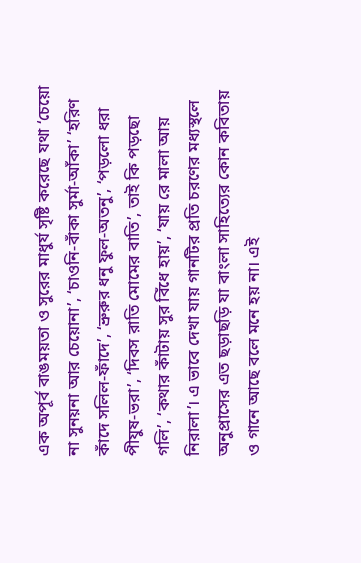এক অপূর্ব বাঙময়তা ও সুরের মাধুর্য সৃষ্টি করেছে যথা ‘চেয়ো না সুনয়না আর চেয়োনা’, ‘চাওনি-বাঁকা সুর্মা-আঁকা’ ‘হরিণ কাঁদে সলিল-ফাঁদে’, ‘ভ্রুরুর ধনু ফুল-অতনু’, ‘পড়লো ধরা পীযুষ-ভরা’, ‘দিবস রাতি মোমের বাতি’, তাই কি পড়ছো গলি’, ‘কথার কাঁটায় সুর বিঁধে হায়’, ‘যায় রে মালা আয় নিরালা’। এ ভাবে দেখা যায় গানটির প্রতি চরণের মধ্যস্থলে অনুপ্রাসের এত ছড়াছড়ি যা বাংলা সাহিত্যের কোন কবিতায় ও গানে আছে বলে মনে হয় না। এই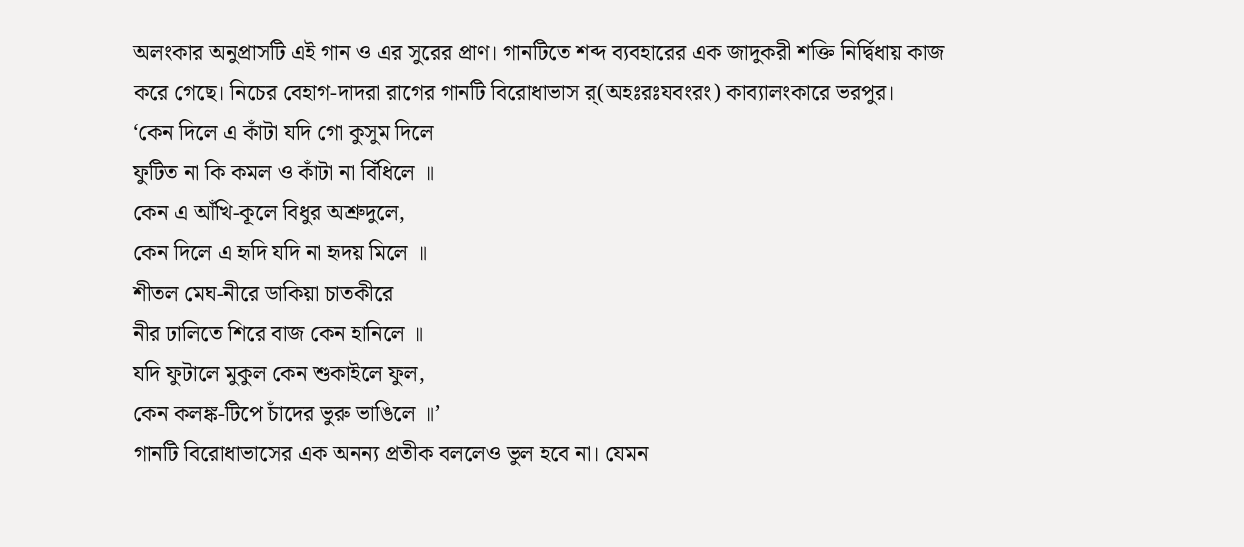অলংকার অনুপ্রাসটি এই গান ও এর সুরের প্রাণ। গানটিতে শব্দ ব্যবহারের এক জাদুকরী শক্তি নির্দ্বিধায় কাজ করে গেছে। নিচের বেহাগ-দাদরা রাগের গানটি বিরোধাভাস র্(অহঃরঃযবংরং) কাব্যালংকারে ভরপুর।
‘কেন দিলে এ কাঁটা যদি গো কুসুম দিলে
ফুটিত না কি কমল ও কাঁটা না বিঁধিলে ॥
কেন এ আঁখি-কূলে বিধুর অশ্রুদুলে,
কেন দিলে এ হৃদি যদি না হৃদয় মিলে ॥
শীতল মেঘ-নীরে ডাকিয়া চাতকীরে
নীর ঢালিতে শিরে বাজ কেন হানিলে ॥
যদি ফুটালে মুকুল কেন শুকাইলে ফুল,
কেন কলঙ্ক-টিপে চাঁদের ভুরু ভাঙিলে ॥’
গানটি বিরোধাভাসের এক অনন্য প্রতীক বললেও ভুল হবে না। যেমন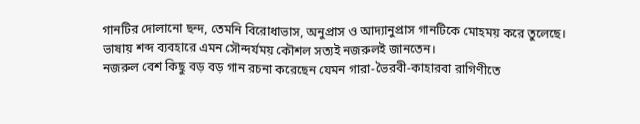গানটির দোলানো ছন্দ, তেমনি বিরোধাভাস, অনুপ্রাস ও আদ্যানুপ্রাস গানটিকে মোহময় করে তুলেছে। ভাষায় শব্দ ব্যবহারে এমন সৌন্দর্যময় কৌশল সত্যই নজরুলই জানতেন।
নজরুল বেশ কিছু বড় বড় গান রচনা করেছেন যেমন গারা-ভৈরবী-কাহারবা রাগিণীতে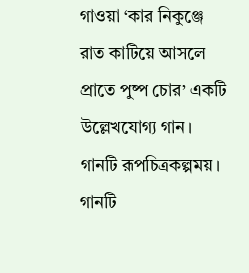গাওয়া ‘কার নিকুঞ্জে রাত কাটিয়ে আসলে প্রাতে পুষ্প চোর’ একটি উল্লেখযোগ্য গান। গানটি রূপচিত্রকল্পময়। গানটি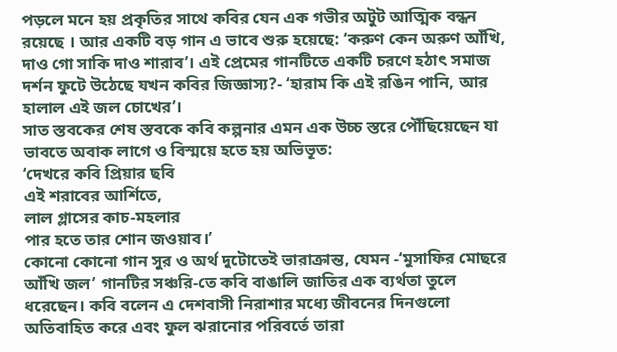পড়লে মনে হয় প্রকৃতির সাথে কবির যেন এক গভীর অটুট আত্মিক বন্ধন রয়েছে । আর একটি বড় গান এ ভাবে শুরু হয়েছে: ‘করুণ কেন অরুণ আঁখি, দাও গো সাকি দাও শারাব’। এই প্রেমের গানটিতে একটি চরণে হঠাৎ সমাজ দর্শন ফুটে উঠেছে যখন কবির জিজ্ঞাস্য?- ‘হারাম কি এই রঙিন পানি, আর হালাল এই জল চোখের’।
সাত স্তবকের শেষ স্তবকে কবি কল্পনার এমন এক উচ্চ স্তরে পৌঁছিয়েছেন যা ভাবতে অবাক লাগে ও বিস্ময়ে হতে হয় অভিভূত:
‘দেখরে কবি প্রিয়ার ছবি
এই শরাবের আর্শিতে,
লাল গ্লাসের কাচ-মহলার
পার হতে তার শোন জওয়াব।’
কোনো কোনো গান সুর ও অর্থ দুটোতেই ভারাক্রান্ত, যেমন -‘মুসাফির মোছরে আঁখি জল’ গানটির সঞ্চরি-তে কবি বাঙালি জাতির এক ব্যর্থতা তুলে ধরেছেন। কবি বলেন এ দেশবাসী নিরাশার মধ্যে জীবনের দিনগুলো অতিবাহিত করে এবং ফুল ঝরানোর পরিবর্তে তারা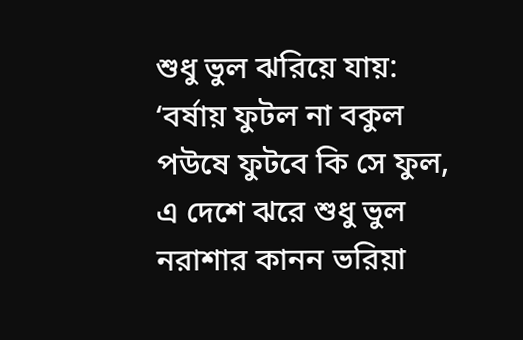শুধু ভুল ঝরিয়ে যায়:
‘বর্ষায় ফুটল না বকুল
পউষে ফুটবে কি সে ফুল,
এ দেশে ঝরে শুধু ভুল
নরাশার কানন ভরিয়া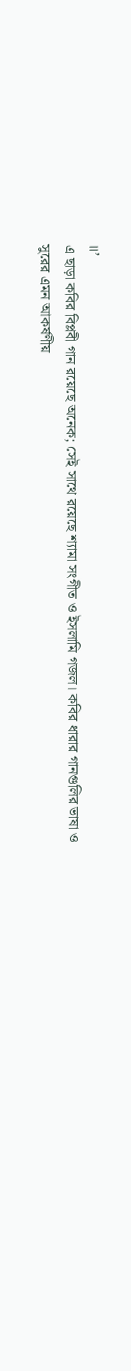॥’
এ ছাড়া কবির বিপ্লবী গান রয়েছে অনেক; সেই সাথে রয়েছে শ্যামা সংগীত ও ইসলামি গজল। কবির ধারার গানগুলির ভাষা ও সুরের এমন আকর্ষণীয়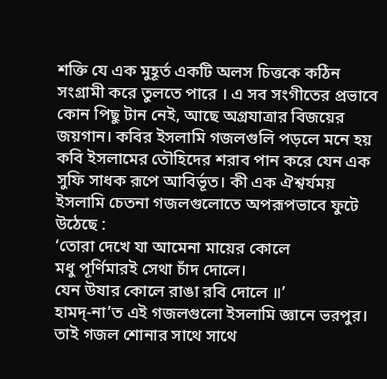শক্তি যে এক মুহূর্ত একটি অলস চিত্তকে কঠিন সংগ্রামী করে তুলতে পারে । এ সব সংগীতের প্রভাবে কোন পিছু টান নেই, আছে অগ্রযাত্রার বিজয়ের জয়গান। কবির ইসলামি গজলগুলি পড়লে মনে হয় কবি ইসলামের তৌহিদের শরাব পান করে যেন এক সুফি সাধক রূপে আবির্ভূত। কী এক ঐশ্বর্যময় ইসলামি চেতনা গজলগুলোতে অপরূপভাবে ফুটে উঠেছে :
‘তোরা দেখে যা আমেনা মায়ের কোলে
মধু পূর্ণিমারই সেথা চাঁদ দোলে।
যেন উষার কোলে রাঙা রবি দোলে ॥’
হামদ্-না’ত এই গজলগুলো ইসলামি জ্ঞানে ভরপুর। তাই গজল শোনার সাথে সাথে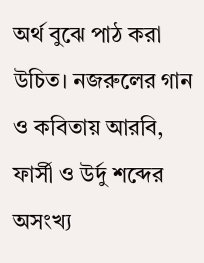অর্থ বুঝে পাঠ করা উচিত। নজরুলের গান ও কবিতায় আরবি, ফার্সী ও উর্দু শব্দের অসংখ্য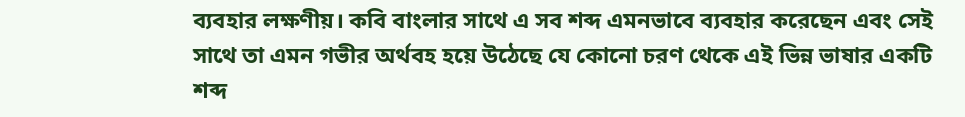ব্যবহার লক্ষণীয়। কবি বাংলার সাথে এ সব শব্দ এমনভাবে ব্যবহার করেছেন এবং সেই সাথে তা এমন গভীর অর্থবহ হয়ে উঠেছে যে কোনো চরণ থেকে এই ভিন্ন ভাষার একটি শব্দ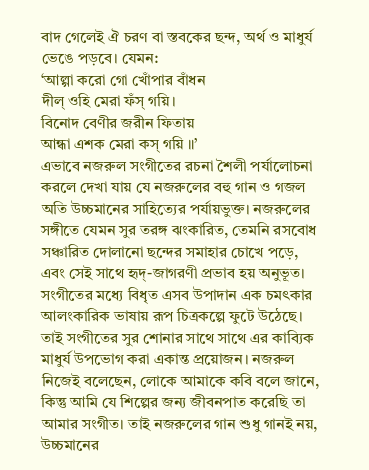বাদ গেলেই ঐ চরণ বা স্তবকের ছন্দ, অর্থ ও মাধুর্য ভেঙে পড়বে। যেমন:
‘আল্গা করো গো খোঁপার বাঁধন
দীল্ ওহি মেরা ফঁস্ গয়ি।
বিনোদ বেণীর জরীন ফিতায়
আন্ধা এশক মেরা কস্ গয়ি ॥’
এভাবে নজরুল সংগীতের রচনা শৈলী পর্যালোচনা করলে দেখা যায় যে নজরুলের বহু গান ও গজল অতি উচ্চমানের সাহিত্যের পর্যায়ভুক্ত। নজরুলের সঙ্গীতে যেমন সুর তরঙ্গ ঝংকারিত, তেমনি রসবোধ সঞ্চারিত দোলানো ছন্দের সমাহার চোখে পড়ে, এবং সেই সাথে হৃদ্-জাগরণী প্রভাব হয় অনুভূত। সংগীতের মধ্যে বিধৃত এসব উপাদান এক চমৎকার আলংকারিক ভাষায় রূপ চিত্রকল্পে ফুটে উঠেছে। তাই সংগীতের সুর শোনার সাথে সাথে এর কাব্যিক মাধুর্য উপভোগ করা একান্ত প্রয়োজন। নজরুল নিজেই বলেছেন, লোকে আমাকে কবি বলে জানে, কিন্তু আমি যে শিল্পের জন্য জীবনপাত করেছি তা আমার সংগীত। তাই নজরুলের গান শুধু গানই নয়, উচ্চমানের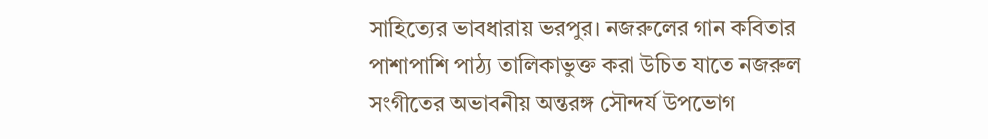সাহিত্যের ভাবধারায় ভরপুর। নজরুলের গান কবিতার পাশাপাশি পাঠ্য তালিকাভুক্ত করা উচিত যাতে নজরুল সংগীতের অভাবনীয় অন্তরঙ্গ সৌন্দর্য উপভোগ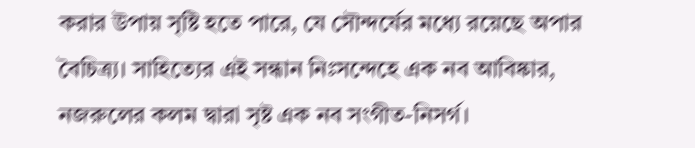করার উপায় সৃষ্টি হতে পারে, যে সৌন্দর্যের মধ্যে রয়েছে অপার বৈচিত্র্য। সাহিত্যের এই সন্ধান নিঃসন্দেহে এক নব আবিষ্কার, নজরুলের কলম দ্বারা সৃষ্ট এক নব সংগীত-নিসর্গ।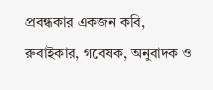প্রবন্ধকার একজন কবি, রুবাইকার, গবেষক, অনুবাদক ও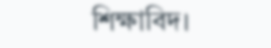শিক্ষাবিদ।